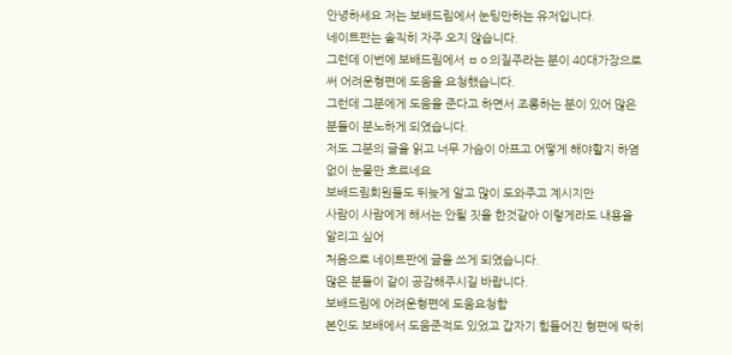안녕하세요 저는 보배드림에서 눈팅만하는 유저입니다.
네이트판는 솔직히 자주 오지 않습니다.
그런데 이번에 보배드림에서 ㅂㅇ의질주라는 분이 40대가장으로써 어려운형편에 도움을 요청했습니다.
그런데 그분에게 도움을 준다고 하면서 조롱하는 분이 있어 많은 분들이 분노하게 되였습니다.
저도 그분의 글을 읽고 너무 가슴이 아프고 어떻게 해야할지 하염없이 눈물만 흐르네요
보배드림회원들도 뒤늦게 알고 많이 도와주고 계시지만
사람이 사람에게 해서는 안될 짓을 한것같아 이렇게라도 내용을 알리고 싶어
처음으로 네이트판에 글을 쓰게 되였습니다.
많은 분들이 같이 공감해주시길 바랍니다.
보배드림에 어려운형편에 도움요청함
본인도 보배에서 도움준적도 있었고 갑자기 힘들어진 형편에 딱히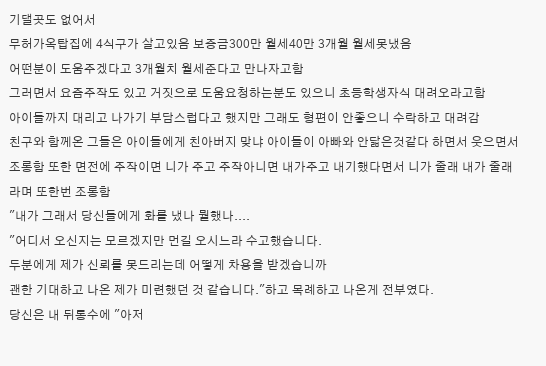기댈곳도 없어서
무허가옥탑집에 4식구가 살고있음 보증금300만 월세40만 3개월 월세못냈음
어떤분이 도움주겠다고 3개월치 월세준다고 만나자고함
그러면서 요즘주작도 있고 거짓으로 도움요청하는분도 있으니 초등학생자식 대려오라고함
아이들까지 대리고 나가기 부담스럽다고 했지만 그래도 형편이 안좋으니 수락하고 대려감
친구와 함께온 그들은 아이들에게 친아버지 맞냐 아이들이 아빠와 안닯은것같다 하면서 웃으면서 조롱함 또한 면전에 주작이면 니가 주고 주작아니면 내가주고 내기했다면서 니가 줄래 내가 줄래라며 또한번 조롱함
"내가 그래서 당신들에게 화를 냈나 뭘했나....
"어디서 오신지는 모르겠지만 먼길 오시느라 수고했습니다.
두분에게 제가 신뢰를 못드리는데 어떻게 차용을 받겠습니까
괜한 기대하고 나온 제가 미련했던 것 같습니다."하고 목례하고 나온게 전부였다.
당신은 내 뒤통수에 "아저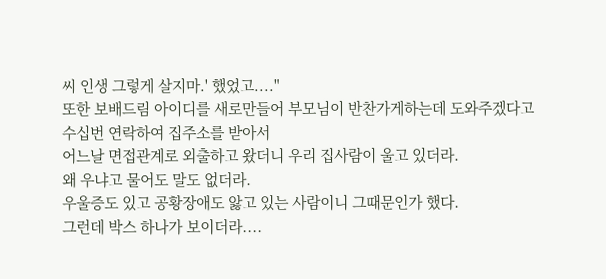씨 인생 그렇게 살지마.' 했었고...."
또한 보배드림 아이디를 새로만들어 부모님이 반찬가게하는데 도와주겠다고
수십번 연락하여 집주소를 받아서
어느날 면접관계로 외출하고 왔더니 우리 집사람이 울고 있더라.
왜 우냐고 물어도 말도 없더라.
우울증도 있고 공황장애도 앓고 있는 사람이니 그때문인가 했다.
그런데 박스 하나가 보이더라....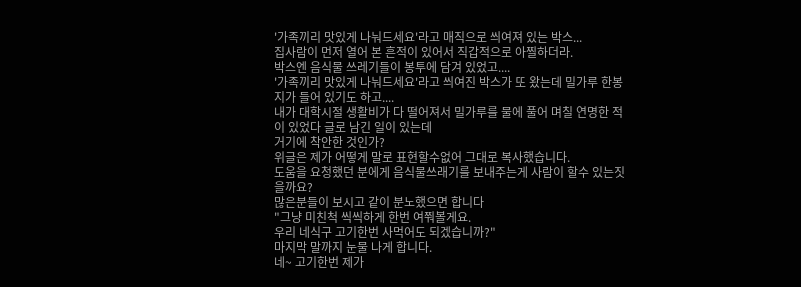'가족끼리 맛있게 나눠드세요'라고 매직으로 씌여져 있는 박스...
집사람이 먼저 열어 본 흔적이 있어서 직갑적으로 아찔하더라.
박스엔 음식물 쓰레기들이 봉투에 담겨 있었고....
'가족끼리 맛있게 나눠드세요'라고 씌여진 박스가 또 왔는데 밀가루 한봉지가 들어 있기도 하고....
내가 대학시절 생활비가 다 떨어져서 밀가루를 물에 풀어 며칠 연명한 적이 있었다 글로 남긴 일이 있는데
거기에 착안한 것인가?
위글은 제가 어떻게 말로 표현할수없어 그대로 복사했습니다.
도움을 요청했던 분에게 음식물쓰래기를 보내주는게 사람이 할수 있는짓을까요?
많은분들이 보시고 같이 분노했으면 합니다
"그냥 미친척 씩씩하게 한번 여쭤볼게요.
우리 네식구 고기한번 사먹어도 되겠습니까?"
마지막 말까지 눈물 나게 합니다.
네~ 고기한번 제가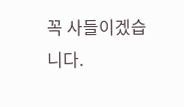꼭 사들이겠습니다.